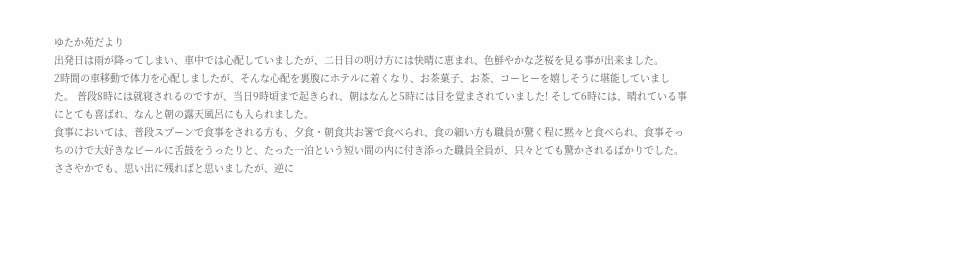ゆたか苑だより
出発日は雨が降ってしまい、車中では心配していましたが、二日目の明け方には快晴に恵まれ、色鮮やかな芝桜を見る事が出来ました。
2時間の車移動で体力を心配しましたが、そんな心配を裏腹にホテルに着くなり、お茶菓子、お茶、コーヒーを嬉しそうに堪能していました。 普段8時には就寝されるのですが、当日9時頃まで起きられ、朝はなんと5時には目を覚まされていました! そして6時には、晴れている事にとても喜ばれ、なんと朝の露天風呂にも入られました。
食事においては、普段スプーンで食事をされる方も、夕食・朝食共お箸で食べられ、食の細い方も職員が驚く程に黙々と食べられ、食事そっちのけで大好きなビールに舌鼓をうったりと、たった一泊という短い間の内に付き添った職員全員が、只々とても驚かされるばかりでした。
ささやかでも、思い出に残ればと思いましたが、逆に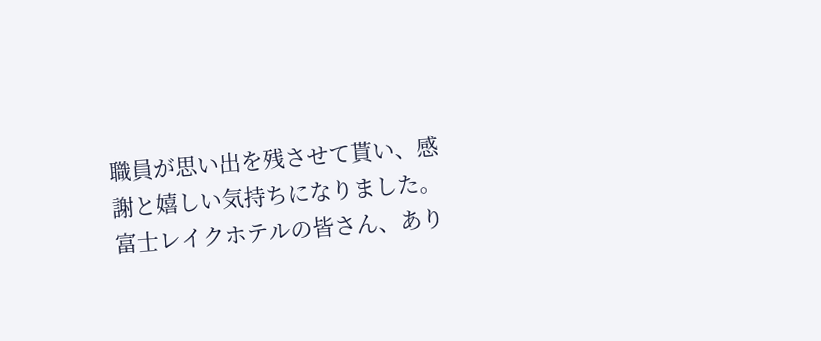職員が思い出を残させて貰い、感謝と嬉しい気持ちになりました。
富士レイクホテルの皆さん、あり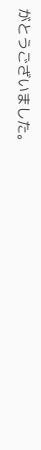がとうございました。